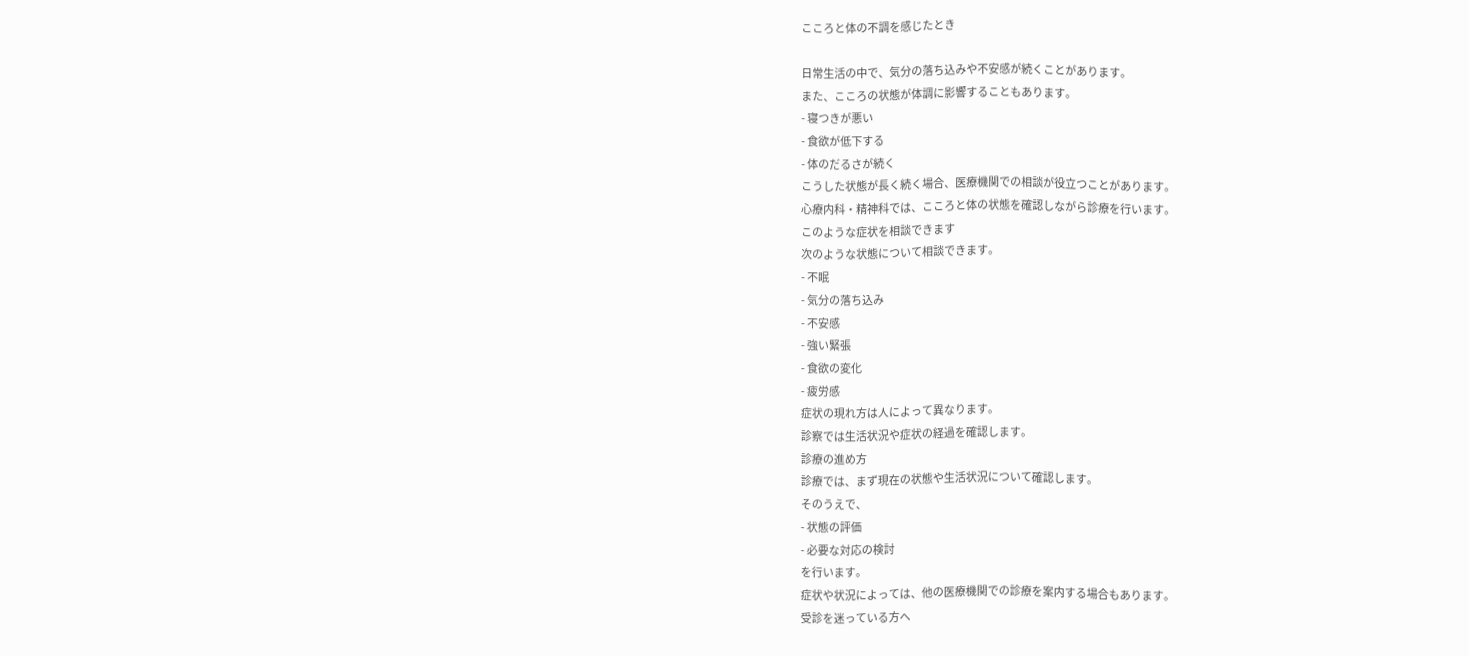こころと体の不調を感じたとき

日常生活の中で、気分の落ち込みや不安感が続くことがあります。
また、こころの状態が体調に影響することもあります。
- 寝つきが悪い
- 食欲が低下する
- 体のだるさが続く
こうした状態が長く続く場合、医療機関での相談が役立つことがあります。
心療内科・精神科では、こころと体の状態を確認しながら診療を行います。
このような症状を相談できます
次のような状態について相談できます。
- 不眠
- 気分の落ち込み
- 不安感
- 強い緊張
- 食欲の変化
- 疲労感
症状の現れ方は人によって異なります。
診察では生活状況や症状の経過を確認します。
診療の進め方
診療では、まず現在の状態や生活状況について確認します。
そのうえで、
- 状態の評価
- 必要な対応の検討
を行います。
症状や状況によっては、他の医療機関での診療を案内する場合もあります。
受診を迷っている方へ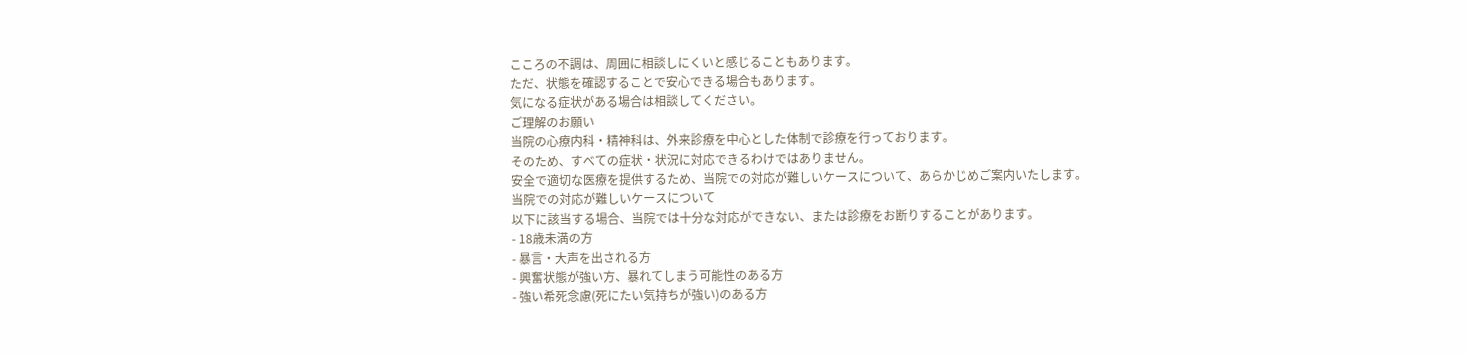こころの不調は、周囲に相談しにくいと感じることもあります。
ただ、状態を確認することで安心できる場合もあります。
気になる症状がある場合は相談してください。
ご理解のお願い
当院の心療内科・精神科は、外来診療を中心とした体制で診療を行っております。
そのため、すべての症状・状況に対応できるわけではありません。
安全で適切な医療を提供するため、当院での対応が難しいケースについて、あらかじめご案内いたします。
当院での対応が難しいケースについて
以下に該当する場合、当院では十分な対応ができない、または診療をお断りすることがあります。
- 18歳未満の方
- 暴言・大声を出される方
- 興奮状態が強い方、暴れてしまう可能性のある方
- 強い希死念慮(死にたい気持ちが強い)のある方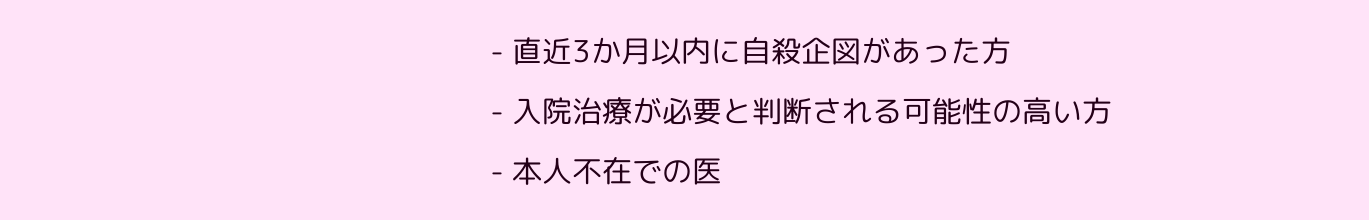- 直近3か月以内に自殺企図があった方
- 入院治療が必要と判断される可能性の高い方
- 本人不在での医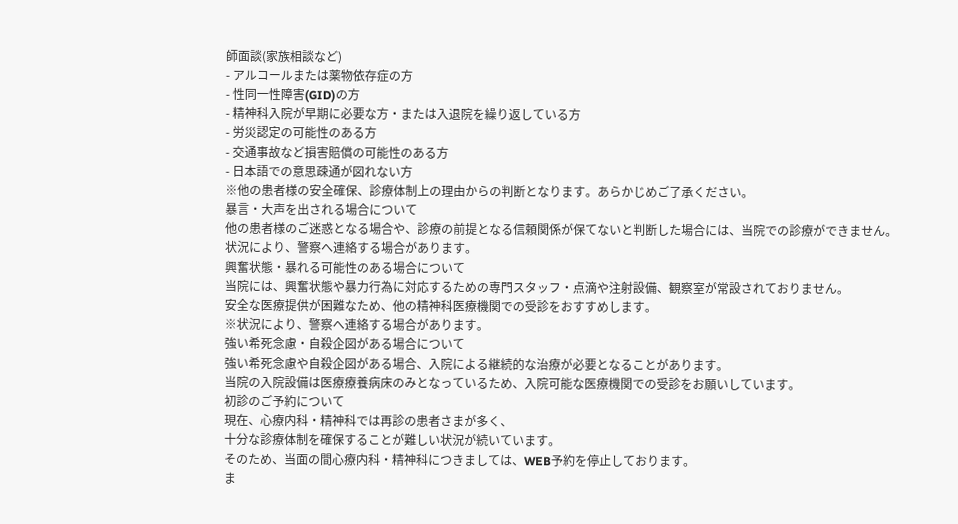師面談(家族相談など)
- アルコールまたは薬物依存症の方
- 性同一性障害(GID)の方
- 精神科入院が早期に必要な方・または入退院を繰り返している方
- 労災認定の可能性のある方
- 交通事故など損害賠償の可能性のある方
- 日本語での意思疎通が図れない方
※他の患者様の安全確保、診療体制上の理由からの判断となります。あらかじめご了承ください。
暴言・大声を出される場合について
他の患者様のご迷惑となる場合や、診療の前提となる信頼関係が保てないと判断した場合には、当院での診療ができません。
状況により、警察へ連絡する場合があります。
興奮状態・暴れる可能性のある場合について
当院には、興奮状態や暴力行為に対応するための専門スタッフ・点滴や注射設備、観察室が常設されておりません。
安全な医療提供が困難なため、他の精神科医療機関での受診をおすすめします。
※状況により、警察へ連絡する場合があります。
強い希死念慮・自殺企図がある場合について
強い希死念慮や自殺企図がある場合、入院による継続的な治療が必要となることがあります。
当院の入院設備は医療療養病床のみとなっているため、入院可能な医療機関での受診をお願いしています。
初診のご予約について
現在、心療内科・精神科では再診の患者さまが多く、
十分な診療体制を確保することが難しい状況が続いています。
そのため、当面の間心療内科・精神科につきましては、WEB予約を停止しております。
ま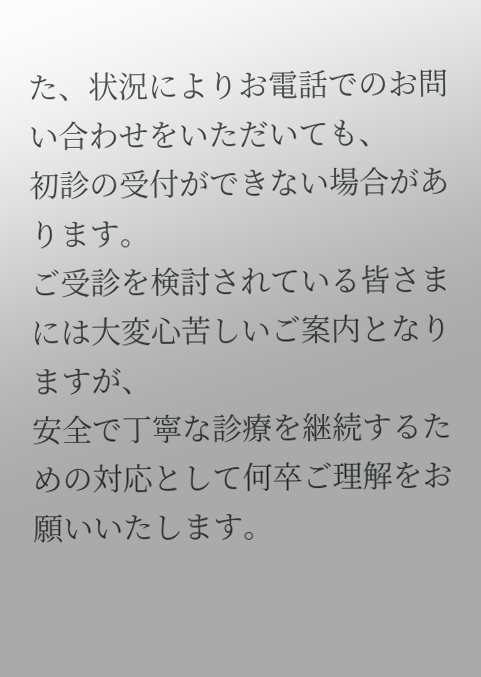た、状況によりお電話でのお問い合わせをいただいても、
初診の受付ができない場合があります。
ご受診を検討されている皆さまには大変心苦しいご案内となりますが、
安全で丁寧な診療を継続するための対応として何卒ご理解をお願いいたします。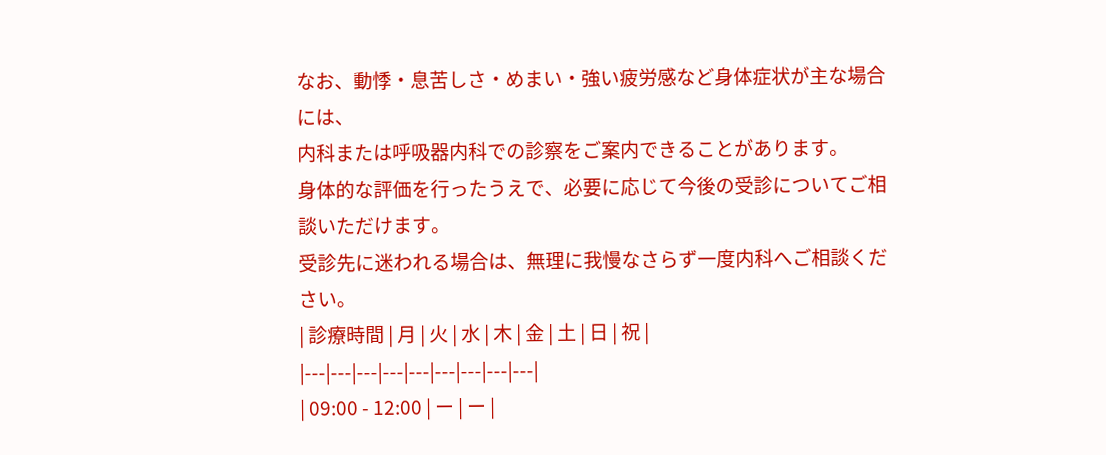なお、動悸・息苦しさ・めまい・強い疲労感など身体症状が主な場合には、
内科または呼吸器内科での診察をご案内できることがあります。
身体的な評価を行ったうえで、必要に応じて今後の受診についてご相談いただけます。
受診先に迷われる場合は、無理に我慢なさらず一度内科へご相談ください。
| 診療時間 | 月 | 火 | 水 | 木 | 金 | 土 | 日 | 祝 |
|---|---|---|---|---|---|---|---|---|
| 09:00 - 12:00 | ー | ー |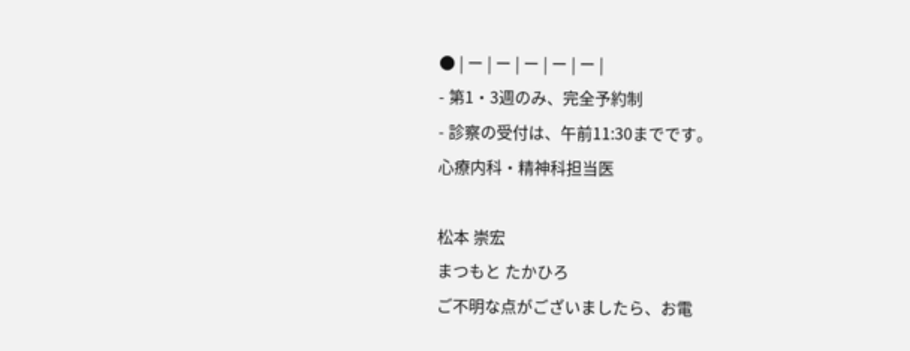● | ー | ー | ー | ー | ー |
- 第1・3週のみ、完全予約制
- 診察の受付は、午前11:30までです。
心療内科・精神科担当医

松本 崇宏
まつもと たかひろ
ご不明な点がございましたら、お電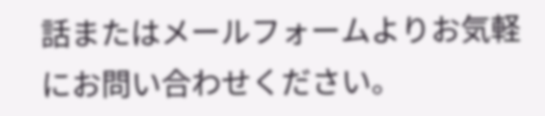話またはメールフォームよりお気軽にお問い合わせください。